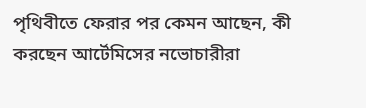পৃথিবীতে ফেরার পর কেমন আছেন, কী করছেন আর্টেমিসের নভোচারীরা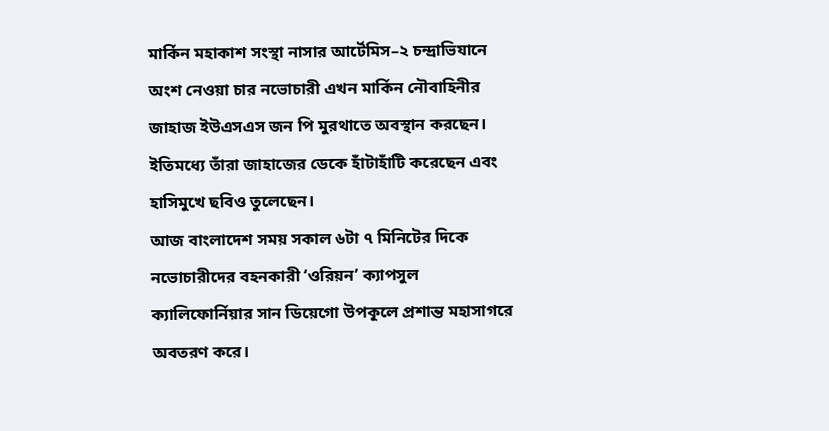মার্কিন মহাকাশ সংস্থা নাসার আর্টেমিস–২ চন্দ্রাভিযানে অংশ নেওয়া চার নভোচারী এখন মার্কিন নৌবাহিনীর জাহাজ ইউএসএস জন পি মুরথাতে অবস্থান করছেন। ইতিমধ্যে তাঁরা জাহাজের ডেকে হাঁটাহাঁটি করেছেন এবং হাসিমুখে ছবিও তুলেছেন।
আজ বাংলাদেশ সময় সকাল ৬টা ৭ মিনিটের দিকে নভোচারীদের বহনকারী ‘ওরিয়ন’ ক্যাপসুল ক্যালিফোর্নিয়ার সান ডিয়েগো উপকূলে প্রশান্ত মহাসাগরে অবতরণ করে।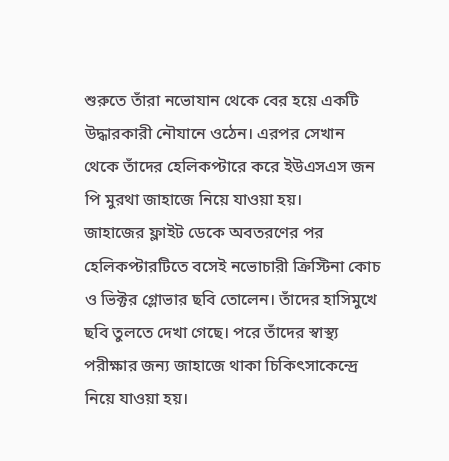শুরুতে তাঁরা নভোযান থেকে বের হয়ে একটি উদ্ধারকারী নৌযানে ওঠেন। এরপর সেখান থেকে তাঁদের হেলিকপ্টারে করে ইউএসএস জন পি মুরথা জাহাজে নিয়ে যাওয়া হয়।
জাহাজের ফ্লাইট ডেকে অবতরণের পর হেলিকপ্টারটিতে বসেই নভোচারী ক্রিস্টিনা কোচ ও ভিক্টর গ্লোভার ছবি তোলেন। তাঁদের হাসিমুখে ছবি তুলতে দেখা গেছে। পরে তাঁদের স্বাস্থ্য পরীক্ষার জন্য জাহাজে থাকা চিকিৎসাকেন্দ্রে নিয়ে যাওয়া হয়।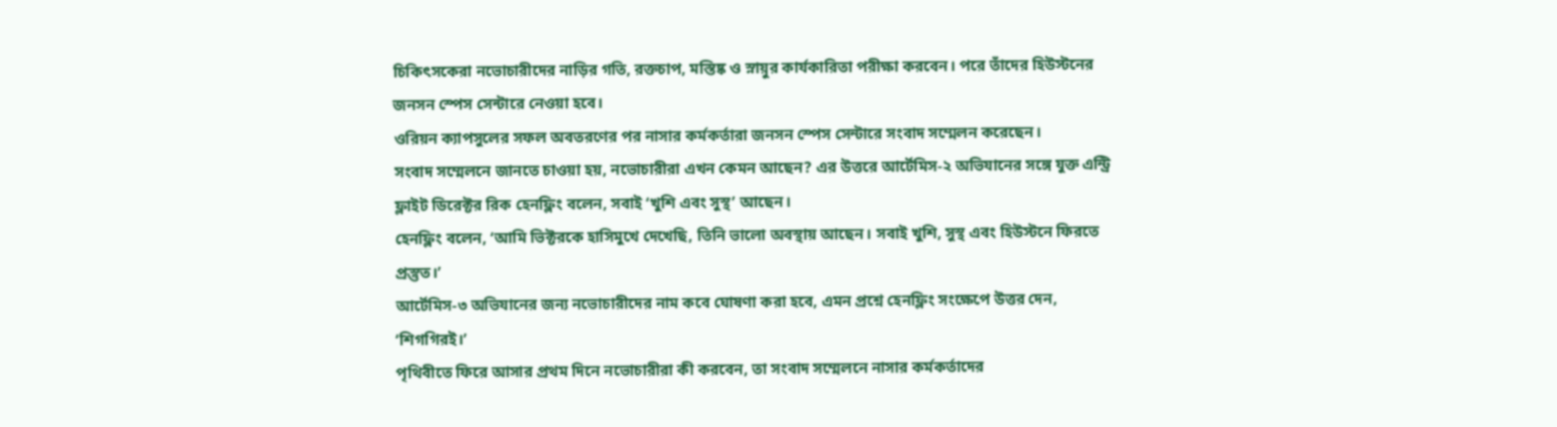চিকিৎসকেরা নভোচারীদের নাড়ির গতি, রক্তচাপ, মস্তিষ্ক ও স্নায়ুর কার্যকারিতা পরীক্ষা করবেন। পরে তাঁদের হিউস্টনের জনসন স্পেস সেন্টারে নেওয়া হবে।
ওরিয়ন ক্যাপসুলের সফল অবতরণের পর নাসার কর্মকর্তারা জনসন স্পেস সেন্টারে সংবাদ সম্মেলন করেছেন।
সংবাদ সম্মেলনে জানতে চাওয়া হয়, নভোচারীরা এখন কেমন আছেন? এর উত্তরে আর্টেমিস-২ অভিযানের সঙ্গে যুক্ত এন্ট্রি ফ্লাইট ডিরেক্টর রিক হেনফ্লিং বলেন, সবাই ‘খুশি এবং সুস্থ’ আছেন।
হেনফ্লিং বলেন, ‘আমি ভিক্টরকে হাসিমুখে দেখেছি, তিনি ভালো অবস্থায় আছেন। সবাই খুশি, সুস্থ এবং হিউস্টনে ফিরতে প্রস্তুত।’
আর্টেমিস-৩ অভিযানের জন্য নভোচারীদের নাম কবে ঘোষণা করা হবে, এমন প্রশ্নে হেনফ্লিং সংক্ষেপে উত্তর দেন, ‘শিগগিরই।’
পৃথিবীতে ফিরে আসার প্রথম দিনে নভোচারীরা কী করবেন, তা সংবাদ সম্মেলনে নাসার কর্মকর্তাদের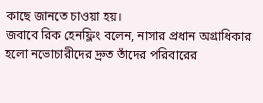কাছে জানতে চাওয়া হয়।
জবাবে রিক হেনফ্লিং বলেন, নাসার প্রধান অগ্রাধিকার হলো নভোচারীদের দ্রুত তাঁদের পরিবারের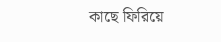কাছে ফিরিয়ে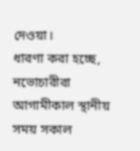দেওয়া।
ধারণা করা হচ্ছে, নভোচারীরা আগামীকাল স্থানীয় সময় সকাল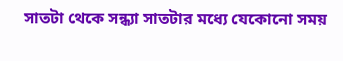সাতটা থেকে সন্ধ্যা সাতটার মধ্যে যেকোনো সময়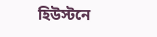হিউস্টনে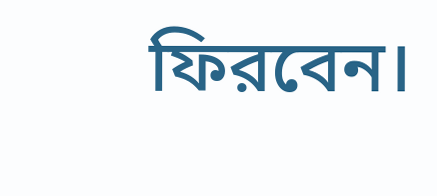ফিরবেন।